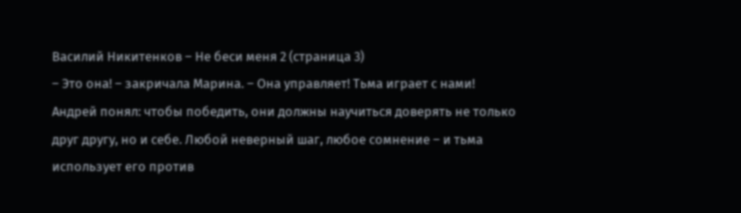Василий Никитенков – Не беси меня 2 (страница 3)
– Это она! – закричала Марина. – Она управляет! Тьма играет с нами!
Андрей понял: чтобы победить, они должны научиться доверять не только друг другу, но и себе. Любой неверный шаг, любое сомнение – и тьма использует его против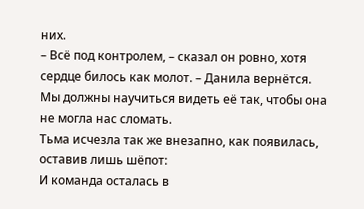них.
– Всё под контролем, – сказал он ровно, хотя сердце билось как молот. – Данила вернётся. Мы должны научиться видеть её так, чтобы она не могла нас сломать.
Тьма исчезла так же внезапно, как появилась, оставив лишь шёпот:
И команда осталась в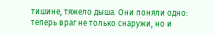тишине, тяжело дыша. Они поняли одно: теперь враг не только снаружи, но и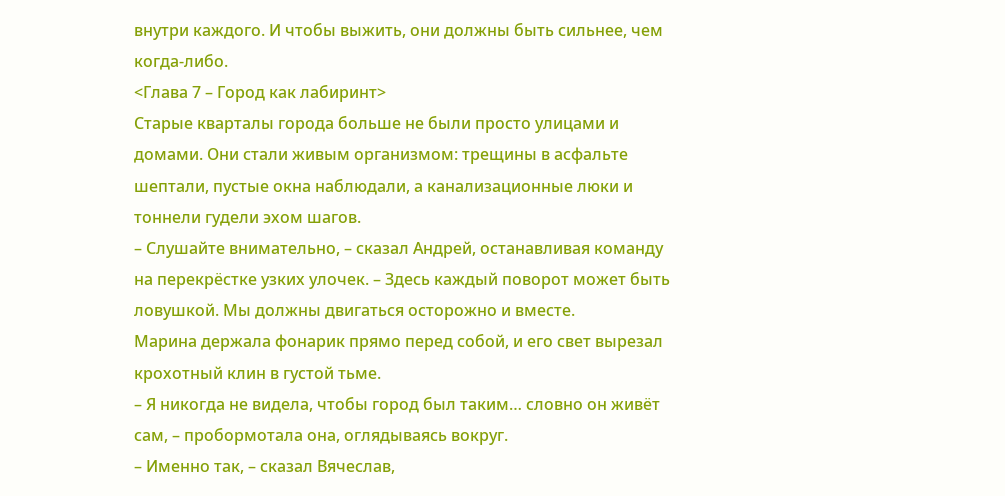внутри каждого. И чтобы выжить, они должны быть сильнее, чем когда-либо.
<Глава 7 – Город как лабиринт>
Старые кварталы города больше не были просто улицами и домами. Они стали живым организмом: трещины в асфальте шептали, пустые окна наблюдали, а канализационные люки и тоннели гудели эхом шагов.
– Слушайте внимательно, – сказал Андрей, останавливая команду на перекрёстке узких улочек. – Здесь каждый поворот может быть ловушкой. Мы должны двигаться осторожно и вместе.
Марина держала фонарик прямо перед собой, и его свет вырезал крохотный клин в густой тьме.
– Я никогда не видела, чтобы город был таким… словно он живёт сам, – пробормотала она, оглядываясь вокруг.
– Именно так, – сказал Вячеслав,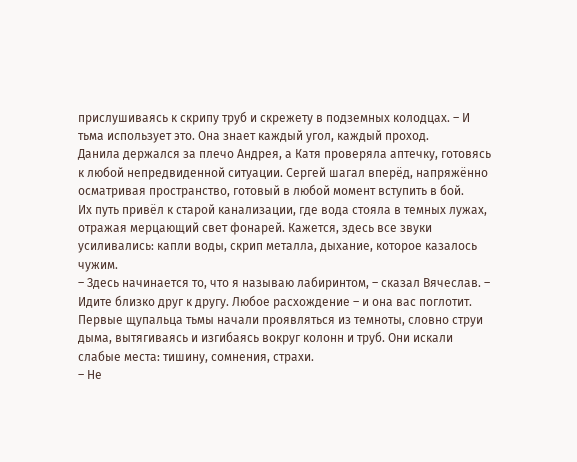прислушиваясь к скрипу труб и скрежету в подземных колодцах. – И тьма использует это. Она знает каждый угол, каждый проход.
Данила держался за плечо Андрея, а Катя проверяла аптечку, готовясь к любой непредвиденной ситуации. Сергей шагал вперёд, напряжённо осматривая пространство, готовый в любой момент вступить в бой.
Их путь привёл к старой канализации, где вода стояла в темных лужах, отражая мерцающий свет фонарей. Кажется, здесь все звуки усиливались: капли воды, скрип металла, дыхание, которое казалось чужим.
– Здесь начинается то, что я называю лабиринтом, – сказал Вячеслав. – Идите близко друг к другу. Любое расхождение – и она вас поглотит.
Первые щупальца тьмы начали проявляться из темноты, словно струи дыма, вытягиваясь и изгибаясь вокруг колонн и труб. Они искали слабые места: тишину, сомнения, страхи.
– Не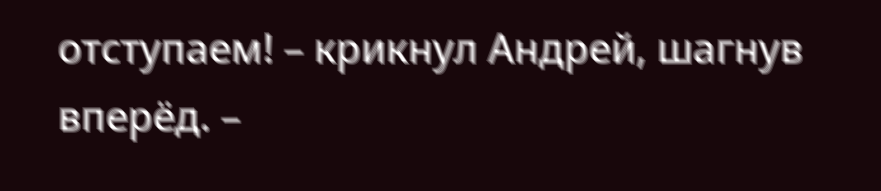отступаем! – крикнул Андрей, шагнув вперёд. –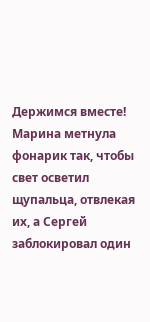Держимся вместе!
Марина метнула фонарик так, чтобы свет осветил щупальца, отвлекая их, а Сергей заблокировал один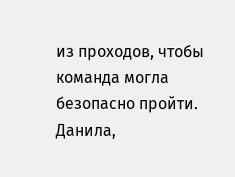из проходов, чтобы команда могла безопасно пройти. Данила,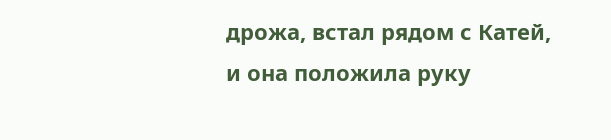дрожа, встал рядом с Катей, и она положила руку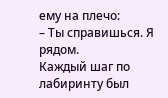ему на плечо:
– Ты справишься. Я рядом.
Каждый шаг по лабиринту был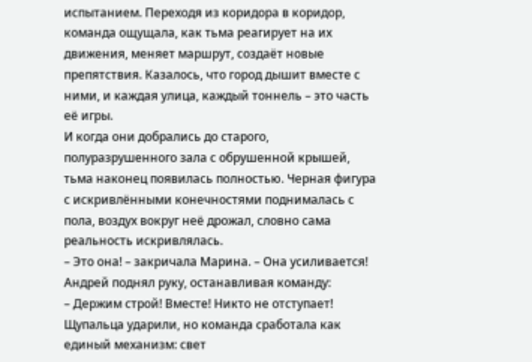испытанием. Переходя из коридора в коридор, команда ощущала, как тьма реагирует на их движения, меняет маршрут, создаёт новые препятствия. Казалось, что город дышит вместе с ними, и каждая улица, каждый тоннель – это часть её игры.
И когда они добрались до старого, полуразрушенного зала с обрушенной крышей, тьма наконец появилась полностью. Черная фигура с искривлёнными конечностями поднималась с пола, воздух вокруг неё дрожал, словно сама реальность искривлялась.
– Это она! – закричала Марина. – Она усиливается!
Андрей поднял руку, останавливая команду:
– Держим строй! Вместе! Никто не отступает!
Щупальца ударили, но команда сработала как единый механизм: свет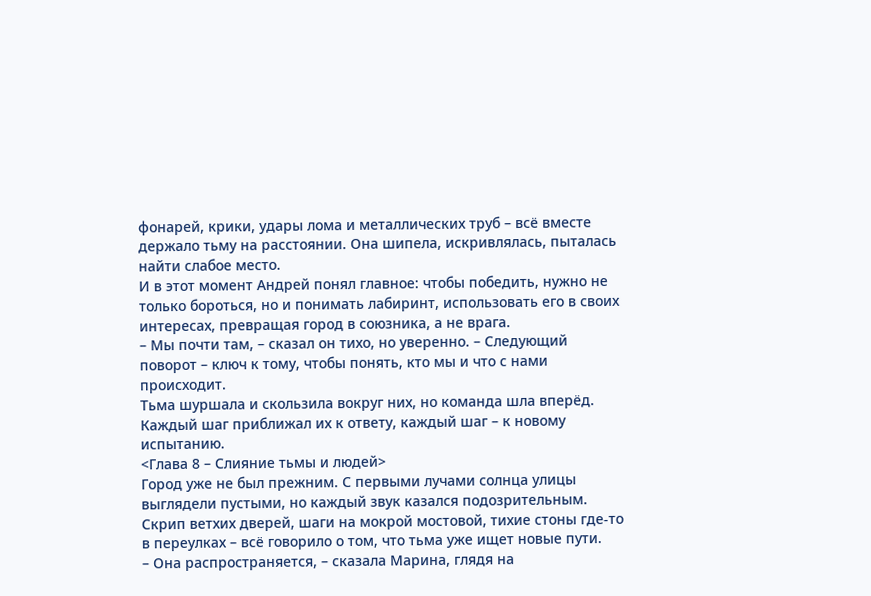фонарей, крики, удары лома и металлических труб – всё вместе держало тьму на расстоянии. Она шипела, искривлялась, пыталась найти слабое место.
И в этот момент Андрей понял главное: чтобы победить, нужно не только бороться, но и понимать лабиринт, использовать его в своих интересах, превращая город в союзника, а не врага.
– Мы почти там, – сказал он тихо, но уверенно. – Следующий поворот – ключ к тому, чтобы понять, кто мы и что с нами происходит.
Тьма шуршала и скользила вокруг них, но команда шла вперёд. Каждый шаг приближал их к ответу, каждый шаг – к новому испытанию.
<Глава 8 – Слияние тьмы и людей>
Город уже не был прежним. С первыми лучами солнца улицы выглядели пустыми, но каждый звук казался подозрительным. Скрип ветхих дверей, шаги на мокрой мостовой, тихие стоны где-то в переулках – всё говорило о том, что тьма уже ищет новые пути.
– Она распространяется, – сказала Марина, глядя на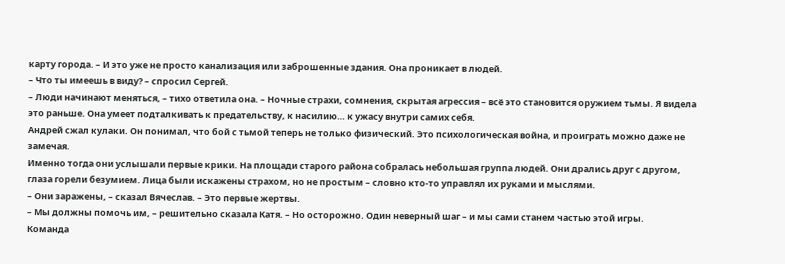карту города. – И это уже не просто канализация или заброшенные здания. Она проникает в людей.
– Что ты имеешь в виду? – спросил Сергей.
– Люди начинают меняться, – тихо ответила она. – Ночные страхи, сомнения, скрытая агрессия – всё это становится оружием тьмы. Я видела это раньше. Она умеет подталкивать к предательству, к насилию… к ужасу внутри самих себя.
Андрей сжал кулаки. Он понимал, что бой с тьмой теперь не только физический. Это психологическая война, и проиграть можно даже не замечая.
Именно тогда они услышали первые крики. На площади старого района собралась небольшая группа людей. Они дрались друг с другом, глаза горели безумием. Лица были искажены страхом, но не простым – словно кто-то управлял их руками и мыслями.
– Они заражены, – сказал Вячеслав. – Это первые жертвы.
– Мы должны помочь им, – решительно сказала Катя. – Но осторожно. Один неверный шаг – и мы сами станем частью этой игры.
Команда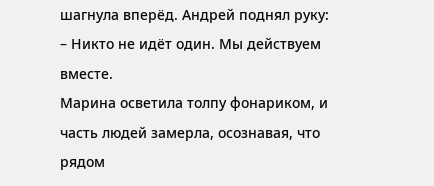шагнула вперёд. Андрей поднял руку:
– Никто не идёт один. Мы действуем вместе.
Марина осветила толпу фонариком, и часть людей замерла, осознавая, что рядом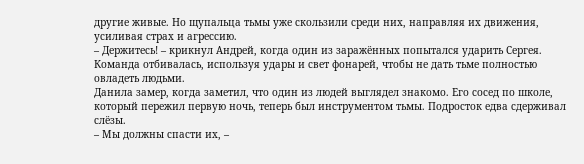другие живые. Но щупальца тьмы уже скользили среди них, направляя их движения, усиливая страх и агрессию.
– Держитесь! – крикнул Андрей, когда один из заражённых попытался ударить Сергея. Команда отбивалась, используя удары и свет фонарей, чтобы не дать тьме полностью овладеть людьми.
Данила замер, когда заметил, что один из людей выглядел знакомо. Его сосед по школе, который пережил первую ночь, теперь был инструментом тьмы. Подросток едва сдерживал слёзы.
– Мы должны спасти их, –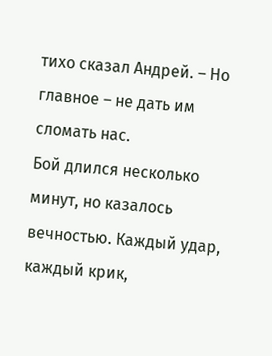тихо сказал Андрей. – Но главное – не дать им сломать нас.
Бой длился несколько минут, но казалось вечностью. Каждый удар, каждый крик,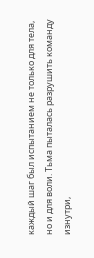каждый шаг был испытанием не только для тела, но и для воли. Тьма пыталась разрушить команду изнутри,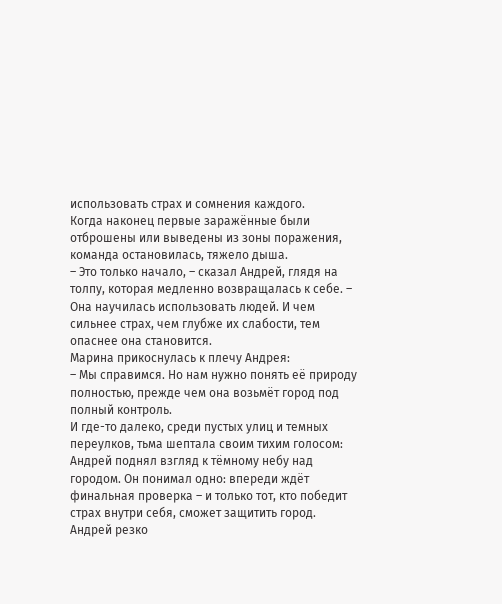использовать страх и сомнения каждого.
Когда наконец первые заражённые были отброшены или выведены из зоны поражения, команда остановилась, тяжело дыша.
– Это только начало, – сказал Андрей, глядя на толпу, которая медленно возвращалась к себе. – Она научилась использовать людей. И чем сильнее страх, чем глубже их слабости, тем опаснее она становится.
Марина прикоснулась к плечу Андрея:
– Мы справимся. Но нам нужно понять её природу полностью, прежде чем она возьмёт город под полный контроль.
И где-то далеко, среди пустых улиц и темных переулков, тьма шептала своим тихим голосом:
Андрей поднял взгляд к тёмному небу над городом. Он понимал одно: впереди ждёт финальная проверка – и только тот, кто победит страх внутри себя, сможет защитить город.
Андрей резко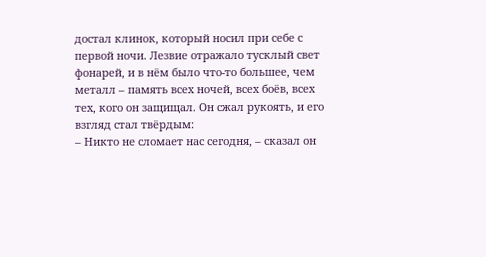достал клинок, который носил при себе с первой ночи. Лезвие отражало тусклый свет фонарей, и в нём было что-то большее, чем металл – память всех ночей, всех боёв, всех тех, кого он защищал. Он сжал рукоять, и его взгляд стал твёрдым:
– Никто не сломает нас сегодня, – сказал он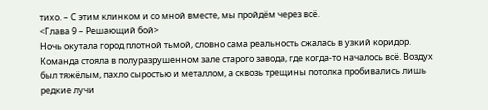тихо. – С этим клинком и со мной вместе, мы пройдём через всё.
<Глава 9 – Решающий бой>
Ночь окутала город плотной тьмой, словно сама реальность сжалась в узкий коридор. Команда стояла в полуразрушенном зале старого завода, где когда-то началось всё. Воздух был тяжёлым, пахло сыростью и металлом, а сквозь трещины потолка пробивались лишь редкие лучи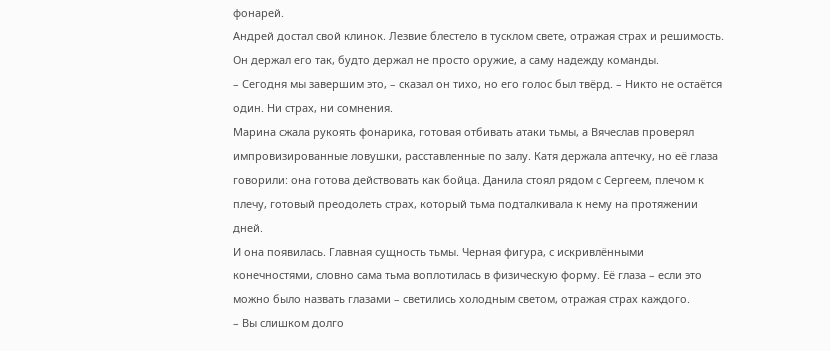фонарей.
Андрей достал свой клинок. Лезвие блестело в тусклом свете, отражая страх и решимость. Он держал его так, будто держал не просто оружие, а саму надежду команды.
– Сегодня мы завершим это, – сказал он тихо, но его голос был твёрд. – Никто не остаётся один. Ни страх, ни сомнения.
Марина сжала рукоять фонарика, готовая отбивать атаки тьмы, а Вячеслав проверял импровизированные ловушки, расставленные по залу. Катя держала аптечку, но её глаза говорили: она готова действовать как бойца. Данила стоял рядом с Сергеем, плечом к плечу, готовый преодолеть страх, который тьма подталкивала к нему на протяжении дней.
И она появилась. Главная сущность тьмы. Черная фигура, с искривлёнными конечностями, словно сама тьма воплотилась в физическую форму. Её глаза – если это можно было назвать глазами – светились холодным светом, отражая страх каждого.
– Вы слишком долго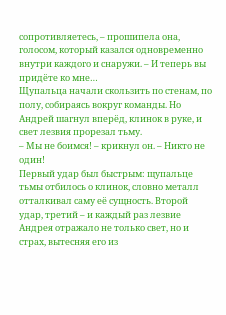сопротивляетесь, – прошипела она, голосом, который казался одновременно внутри каждого и снаружи. – И теперь вы придёте ко мне…
Щупальца начали скользить по стенам, по полу, собираясь вокруг команды. Но Андрей шагнул вперёд, клинок в руке, и свет лезвия прорезал тьму.
– Мы не боимся! – крикнул он. – Никто не один!
Первый удар был быстрым: щупальце тьмы отбилось о клинок, словно металл отталкивал саму её сущность. Второй удар, третий – и каждый раз лезвие Андрея отражало не только свет, но и страх, вытесняя его из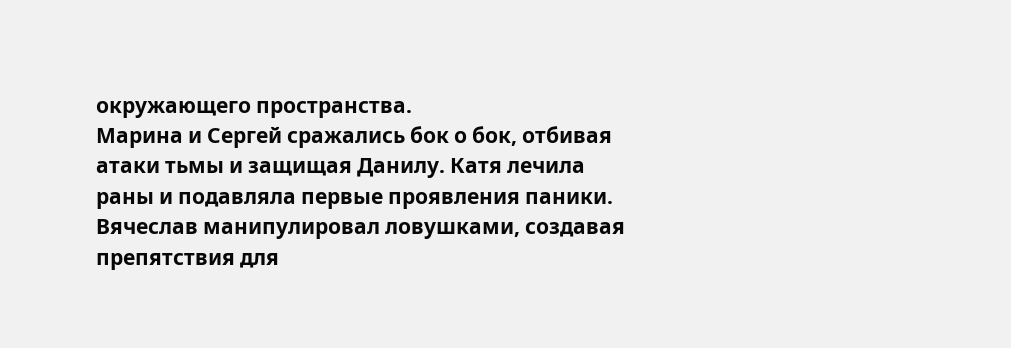окружающего пространства.
Марина и Сергей сражались бок о бок, отбивая атаки тьмы и защищая Данилу. Катя лечила раны и подавляла первые проявления паники. Вячеслав манипулировал ловушками, создавая препятствия для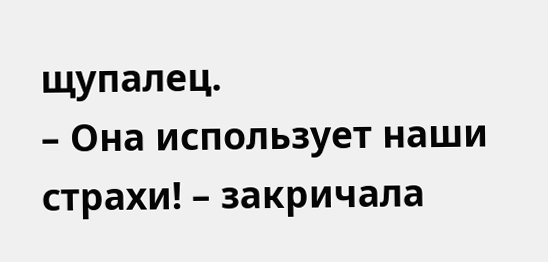щупалец.
– Она использует наши страхи! – закричала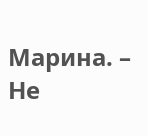Марина. – Не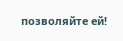позволяйте ей!